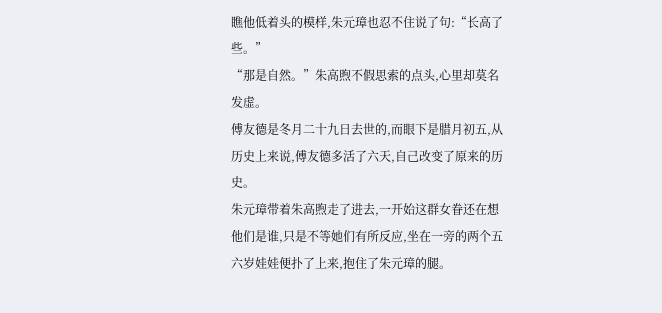瞧他低着头的模样,朱元璋也忍不住说了句:“长高了些。”
“那是自然。”朱高煦不假思索的点头,心里却莫名发虚。
傅友德是冬月二十九日去世的,而眼下是腊月初五,从历史上来说,傅友德多活了六天,自己改变了原来的历史。
朱元璋带着朱高煦走了进去,一开始这群女眷还在想他们是谁,只是不等她们有所反应,坐在一旁的两个五六岁娃娃便扑了上来,抱住了朱元璋的腿。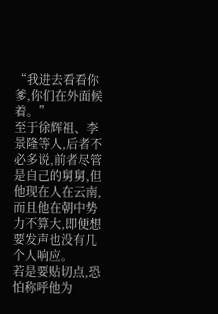“我进去看看你爹,你们在外面候着。”
至于徐辉祖、李景隆等人,后者不必多说,前者尽管是自己的舅舅,但他现在人在云南,而且他在朝中势力不算大,即便想要发声也没有几个人响应。
若是要贴切点,恐怕称呼他为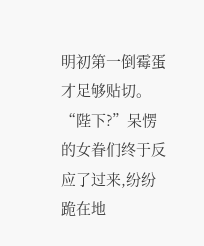明初第一倒霉蛋才足够贴切。
“陛下?”呆愣的女眷们终于反应了过来,纷纷跪在地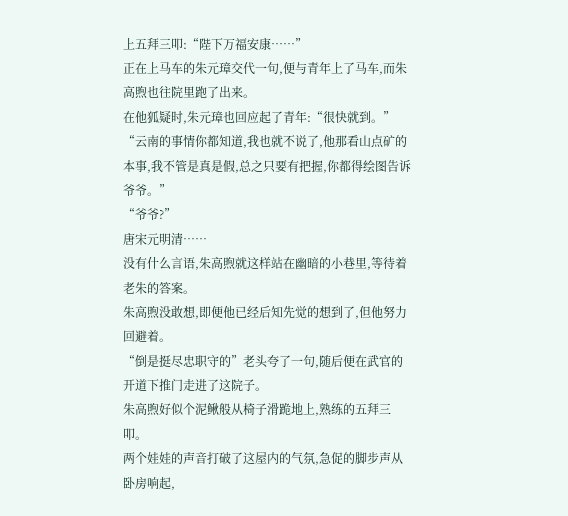上五拜三叩:“陛下万福安康……”
正在上马车的朱元璋交代一句,便与青年上了马车,而朱高煦也往院里跑了出来。
在他狐疑时,朱元璋也回应起了青年:“很快就到。”
“云南的事情你都知道,我也就不说了,他那看山点矿的本事,我不管是真是假,总之只要有把握,你都得绘图告诉爷爷。”
“爷爷?”
唐宋元明清……
没有什么言语,朱高煦就这样站在幽暗的小巷里,等待着老朱的答案。
朱高煦没敢想,即便他已经后知先觉的想到了,但他努力回避着。
“倒是挺尽忠职守的”老头夸了一句,随后便在武官的开道下推门走进了这院子。
朱高煦好似个泥鳅般从椅子滑跪地上,熟练的五拜三叩。
两个娃娃的声音打破了这屋内的气氛,急促的脚步声从卧房响起,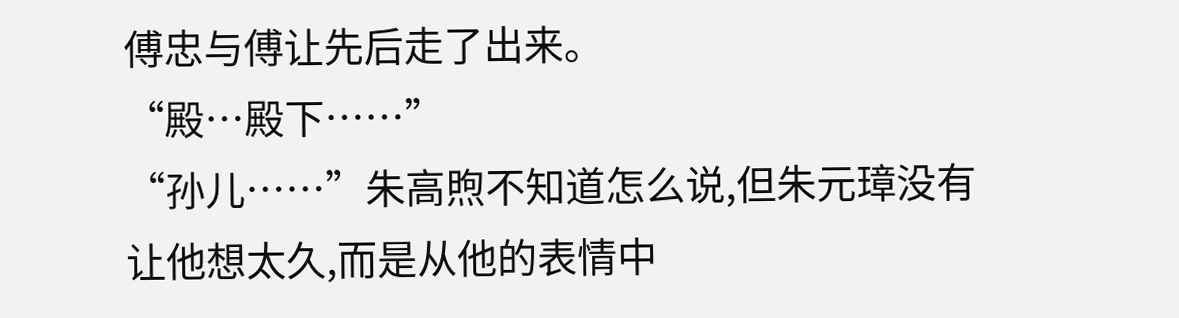傅忠与傅让先后走了出来。
“殿…殿下……”
“孙儿……”朱高煦不知道怎么说,但朱元璋没有让他想太久,而是从他的表情中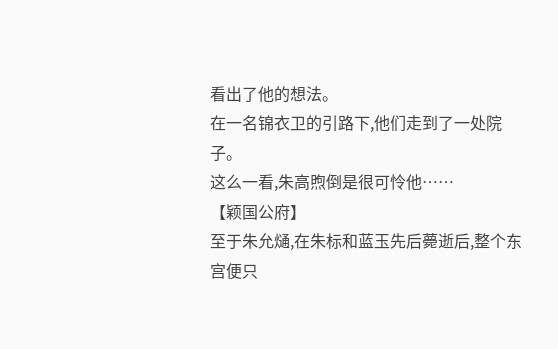看出了他的想法。
在一名锦衣卫的引路下,他们走到了一处院子。
这么一看,朱高煦倒是很可怜他……
【颖国公府】
至于朱允熥,在朱标和蓝玉先后薨逝后,整个东宫便只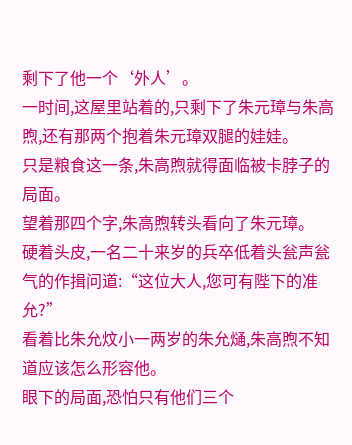剩下了他一个‘外人’。
一时间,这屋里站着的,只剩下了朱元璋与朱高煦,还有那两个抱着朱元璋双腿的娃娃。
只是粮食这一条,朱高煦就得面临被卡脖子的局面。
望着那四个字,朱高煦转头看向了朱元璋。
硬着头皮,一名二十来岁的兵卒低着头瓮声瓮气的作揖问道:“这位大人,您可有陛下的准允?”
看着比朱允炆小一两岁的朱允熥,朱高煦不知道应该怎么形容他。
眼下的局面,恐怕只有他们三个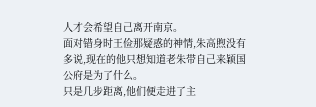人才会希望自己离开南京。
面对错身时王俭那疑惑的神情,朱高煦没有多说,现在的他只想知道老朱带自己来颖国公府是为了什么。
只是几步距离,他们便走进了主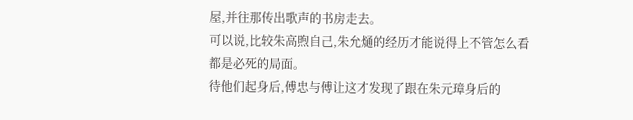屋,并往那传出歌声的书房走去。
可以说,比较朱高煦自己,朱允熥的经历才能说得上不管怎么看都是必死的局面。
待他们起身后,傅忠与傅让这才发现了跟在朱元璋身后的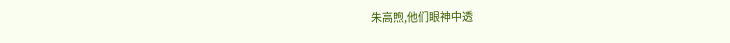朱高煦,他们眼神中透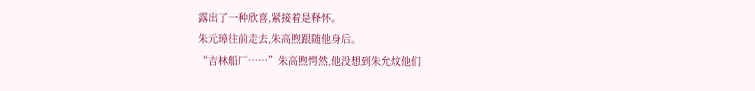露出了一种欣喜,紧接着是释怀。
朱元璋往前走去,朱高煦跟随他身后。
“吉林船厂……”朱高煦愕然,他没想到朱允炆他们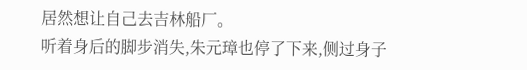居然想让自己去吉林船厂。
听着身后的脚步消失,朱元璋也停了下来,侧过身子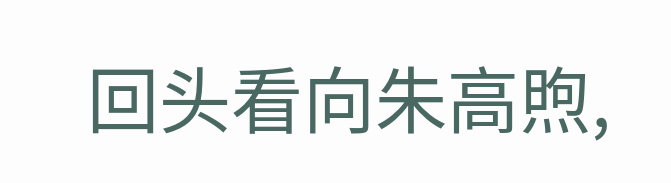回头看向朱高煦,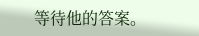等待他的答案。